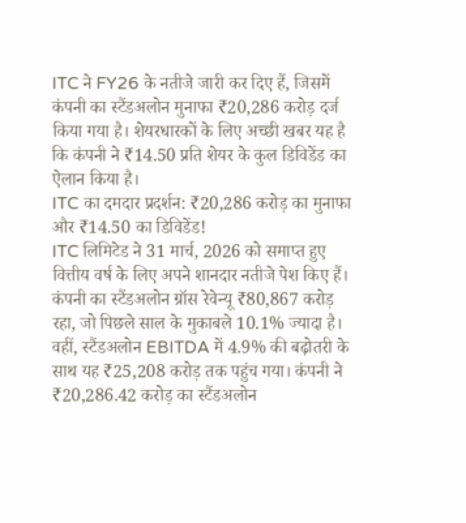ITC ने FY26 के नतीजे जारी कर दिए हैं, जिसमें कंपनी का स्टैंडअलोन मुनाफा ₹20,286 करोड़ दर्ज किया गया है। शेयरधारकों के लिए अच्छी खबर यह है कि कंपनी ने ₹14.50 प्रति शेयर के कुल डिविडेंड का ऐलान किया है।
ITC का दमदार प्रदर्शन: ₹20,286 करोड़ का मुनाफा और ₹14.50 का डिविडेंड!
ITC लिमिटेड ने 31 मार्च, 2026 को समाप्त हुए वित्तीय वर्ष के लिए अपने शानदार नतीजे पेश किए हैं। कंपनी का स्टैंडअलोन ग्रॉस रेवेन्यू ₹80,867 करोड़ रहा, जो पिछले साल के मुकाबले 10.1% ज्यादा है। वहीं, स्टैंडअलोन EBITDA में 4.9% की बढ़ोतरी के साथ यह ₹25,208 करोड़ तक पहुंच गया। कंपनी ने ₹20,286.42 करोड़ का स्टैंडअलोन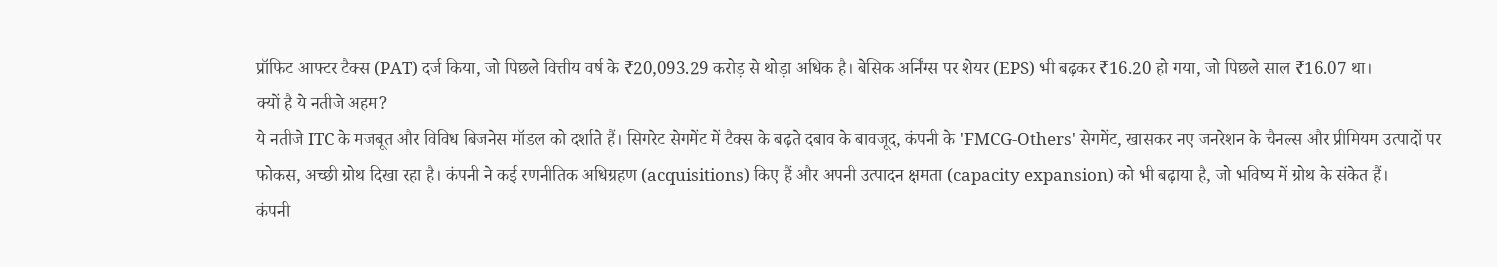प्रॉफिट आफ्टर टैक्स (PAT) दर्ज किया, जो पिछले वित्तीय वर्ष के ₹20,093.29 करोड़ से थोड़ा अधिक है। बेसिक अर्निंग्स पर शेयर (EPS) भी बढ़कर ₹16.20 हो गया, जो पिछले साल ₹16.07 था।
क्यों है ये नतीजे अहम?
ये नतीजे ITC के मजबूत और विविध बिजनेस मॉडल को दर्शाते हैं। सिगरेट सेगमेंट में टैक्स के बढ़ते दबाव के बावजूद, कंपनी के 'FMCG-Others' सेगमेंट, खासकर नए जनरेशन के चैनल्स और प्रीमियम उत्पादों पर फोकस, अच्छी ग्रोथ दिखा रहा है। कंपनी ने कई रणनीतिक अधिग्रहण (acquisitions) किए हैं और अपनी उत्पादन क्षमता (capacity expansion) को भी बढ़ाया है, जो भविष्य में ग्रोथ के संकेत हैं।
कंपनी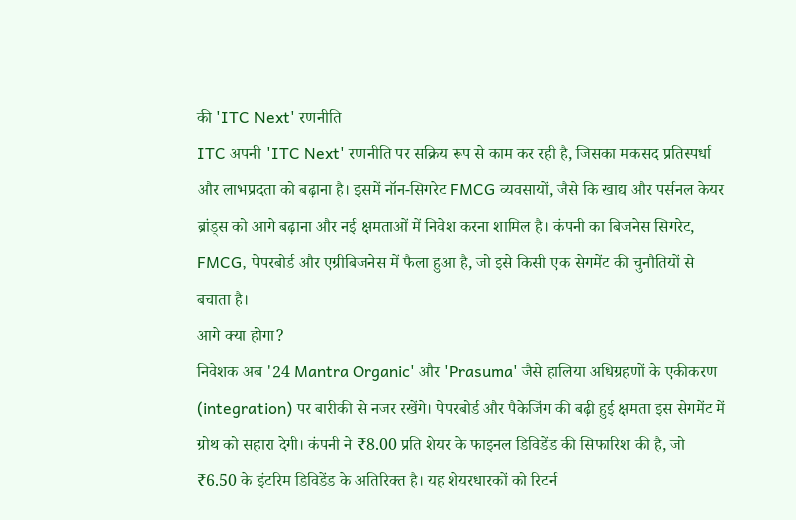की 'ITC Next' रणनीति
ITC अपनी 'ITC Next' रणनीति पर सक्रिय रूप से काम कर रही है, जिसका मकसद प्रतिस्पर्धा और लाभप्रदता को बढ़ाना है। इसमें नॉन-सिगरेट FMCG व्यवसायों, जैसे कि खाद्य और पर्सनल केयर ब्रांड्स को आगे बढ़ाना और नई क्षमताओं में निवेश करना शामिल है। कंपनी का बिजनेस सिगरेट, FMCG, पेपरबोर्ड और एग्रीबिजनेस में फैला हुआ है, जो इसे किसी एक सेगमेंट की चुनौतियों से बचाता है।
आगे क्या होगा?
निवेशक अब '24 Mantra Organic' और 'Prasuma' जैसे हालिया अधिग्रहणों के एकीकरण (integration) पर बारीकी से नजर रखेंगे। पेपरबोर्ड और पैकेजिंग की बढ़ी हुई क्षमता इस सेगमेंट में ग्रोथ को सहारा देगी। कंपनी ने ₹8.00 प्रति शेयर के फाइनल डिविडेंड की सिफारिश की है, जो ₹6.50 के इंटरिम डिविडेंड के अतिरिक्त है। यह शेयरधारकों को रिटर्न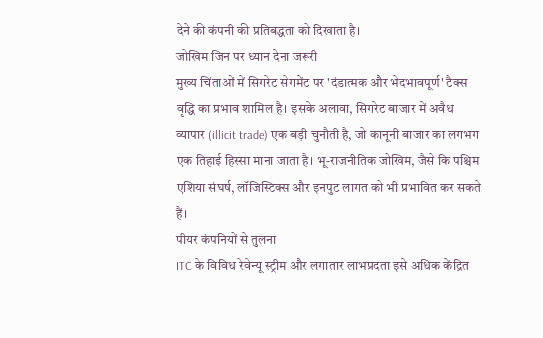देने की कंपनी की प्रतिबद्धता को दिखाता है।
जोखिम जिन पर ध्यान देना जरूरी
मुख्य चिंताओं में सिगरेट सेगमेंट पर 'दंडात्मक और भेदभावपूर्ण' टैक्स वृद्धि का प्रभाव शामिल है। इसके अलावा, सिगरेट बाजार में अवैध व्यापार (illicit trade) एक बड़ी चुनौती है, जो कानूनी बाजार का लगभग एक तिहाई हिस्सा माना जाता है। भू-राजनीतिक जोखिम, जैसे कि पश्चिम एशिया संघर्ष, लॉजिस्टिक्स और इनपुट लागत को भी प्रभावित कर सकते हैं।
पीयर कंपनियों से तुलना
ITC के विविध रेवेन्यू स्ट्रीम और लगातार लाभप्रदता इसे अधिक केंद्रित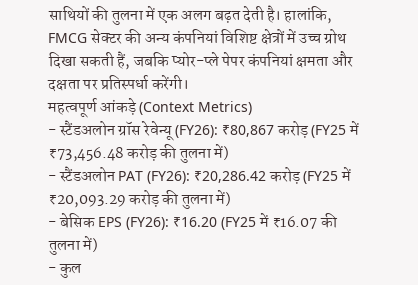साथियों की तुलना में एक अलग बढ़त देती है। हालांकि, FMCG सेक्टर की अन्य कंपनियां विशिष्ट क्षेत्रों में उच्च ग्रोथ दिखा सकती हैं, जबकि प्योर-प्ले पेपर कंपनियां क्षमता और दक्षता पर प्रतिस्पर्धा करेंगी।
महत्वपूर्ण आंकड़े (Context Metrics)
- स्टैंडअलोन ग्रॉस रेवेन्यू (FY26): ₹80,867 करोड़ (FY25 में ₹73,456.48 करोड़ की तुलना में)
- स्टैंडअलोन PAT (FY26): ₹20,286.42 करोड़ (FY25 में ₹20,093.29 करोड़ की तुलना में)
- बेसिक EPS (FY26): ₹16.20 (FY25 में ₹16.07 की तुलना में)
- कुल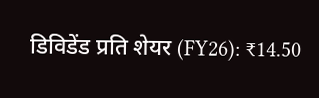डिविडेंड प्रति शेयर (FY26): ₹14.50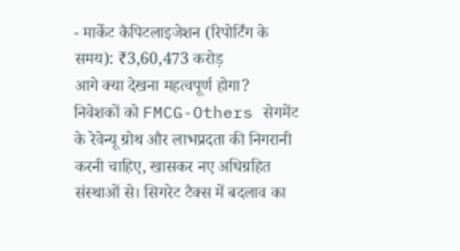- मार्केट कैपिटलाइजेशन (रिपोर्टिंग के समय): ₹3,60,473 करोड़
आगे क्या देखना महत्वपूर्ण होगा?
निवेशकों को FMCG-Others सेगमेंट के रेवेन्यू ग्रोथ और लाभप्रदता की निगरानी करनी चाहिए, खासकर नए अधिग्रहित संस्थाओं से। सिगरेट टैक्स में बदलाव का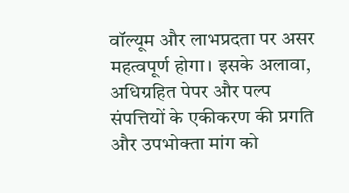वॉल्यूम और लाभप्रदता पर असर महत्वपूर्ण होगा। इसके अलावा, अधिग्रहित पेपर और पल्प संपत्तियों के एकीकरण की प्रगति और उपभोक्ता मांग को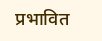प्रभावित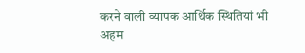करने वाली व्यापक आर्थिक स्थितियां भी अहम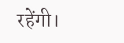रहेंगी।